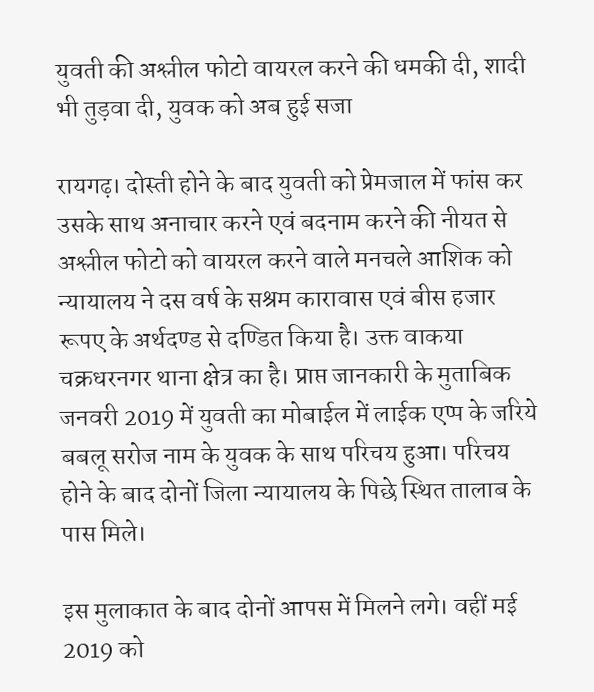युवती की अश्लील फोटो वायरल करने की धमकी दी, शादी भी तुड़वा दी, युवक को अब हुई सजा

रायगढ़। दोस्ती होने के बाद युवती को प्रेमजाल में फांस कर उसके साथ अनाचार करने एवं बदनाम करने की नीयत से अश्लील फोटो को वायरल करने वाले मनचले आशिक को न्यायालय ने दस वर्ष के सश्रम कारावास एवं बीस हजार रूपए के अर्थदण्ड से दण्डित किया है। उक्त वाकया चक्रधरनगर थाना क्षेत्र का है। प्राप्त जानकारी के मुताबिक जनवरी 2019 में युवती का मोबाईल में लाईक एप्प के जरिये बबलू सरोज नाम के युवक के साथ परिचय हुआ। परिचय होने के बाद दोनों जिला न्यायालय के पिछे स्थित तालाब के पास मिले।

इस मुलाकात के बाद दोनों आपस में मिलने लगे। वहीं मई 2019 को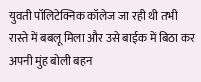युवती पॉलिटेक्निक कॉलेज जा रही थी तभी रास्ते में बबलू मिला और उसे बाईक में बिठा कर अपनी मुंह बोली बहन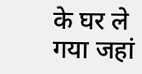के घर ले गया जहां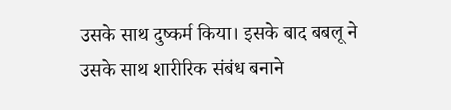उसके साथ दुष्कर्म किया। इसके बाद बबलू ने उसके साथ शारीरिक संबंध बनाने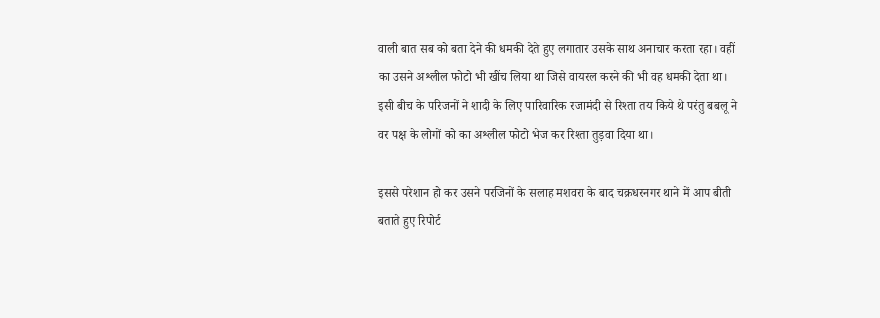वाली बात सब को बता देने की धमकी देते हुए लगातार उसके साथ अनाचार करता रहा। वहीं का उसने अश्लील फोटो भी खींच लिया था जिसे वायरल करने की भी वह धमकी देता था। इसी बीच के परिजनों ने शादी के लिए पारिवारिक रजामंदी से रिश्ता तय किये थे परंतु बबलू ने वर पक्ष के लोगों को का अश्लील फोटो भेज कर रिश्ता तुड़वा दिया था।

इससे परेशान हो कर उसने परजिनों के सलाह मशवरा के बाद चक्रधरनगर थाने में आप बीती बताते हुए रिपोर्ट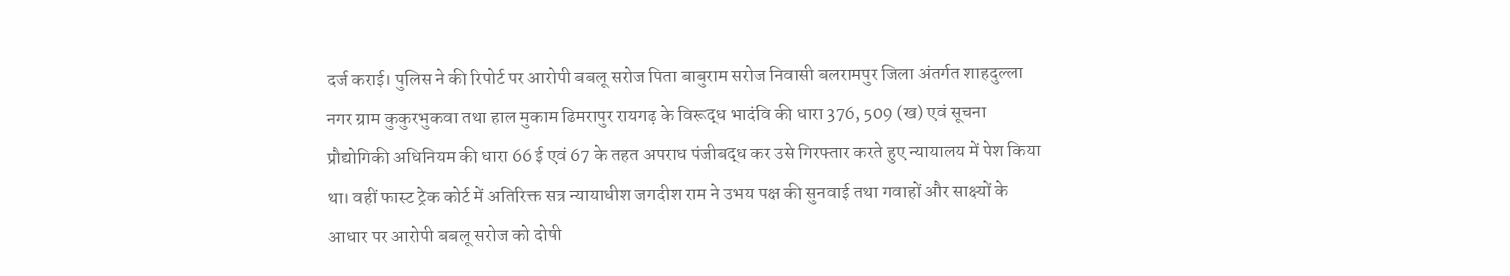दर्ज कराई। पुलिस ने की रिपोर्ट पर आरोपी बबलू सरोज पिता बाबुराम सरोज निवासी बलरामपुर जिला अंतर्गत शाहदुल्ला नगर ग्राम कुकुरभुकवा तथा हाल मुकाम ढिमरापुर रायगढ़ के विरूद्ध भादंवि की धारा 376, 509 (ख) एवं सूचना प्रौद्योगिकी अधिनियम की धारा 66 ई एवं 67 के तहत अपराध पंजीबद्ध कर उसे गिरफ्तार करते हुए न्यायालय में पेश किया था। वहीं फास्ट ट्रेक कोर्ट में अतिरिक्त सत्र न्यायाधीश जगदीश राम ने उभय पक्ष की सुनवाई तथा गवाहों और साक्ष्यों के आधार पर आरोपी बबलू सरोज को दोषी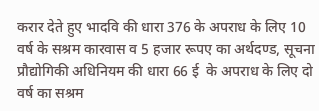करार देते हुए भादवि की धारा 376 के अपराध के लिए 10 वर्ष के सश्रम कारवास व 5 हजार रूपए का अर्थदण्ड, सूचना प्रौद्योगिकी अधिनियम की धारा 66 ई  के अपराध के लिए दो वर्ष का सश्रम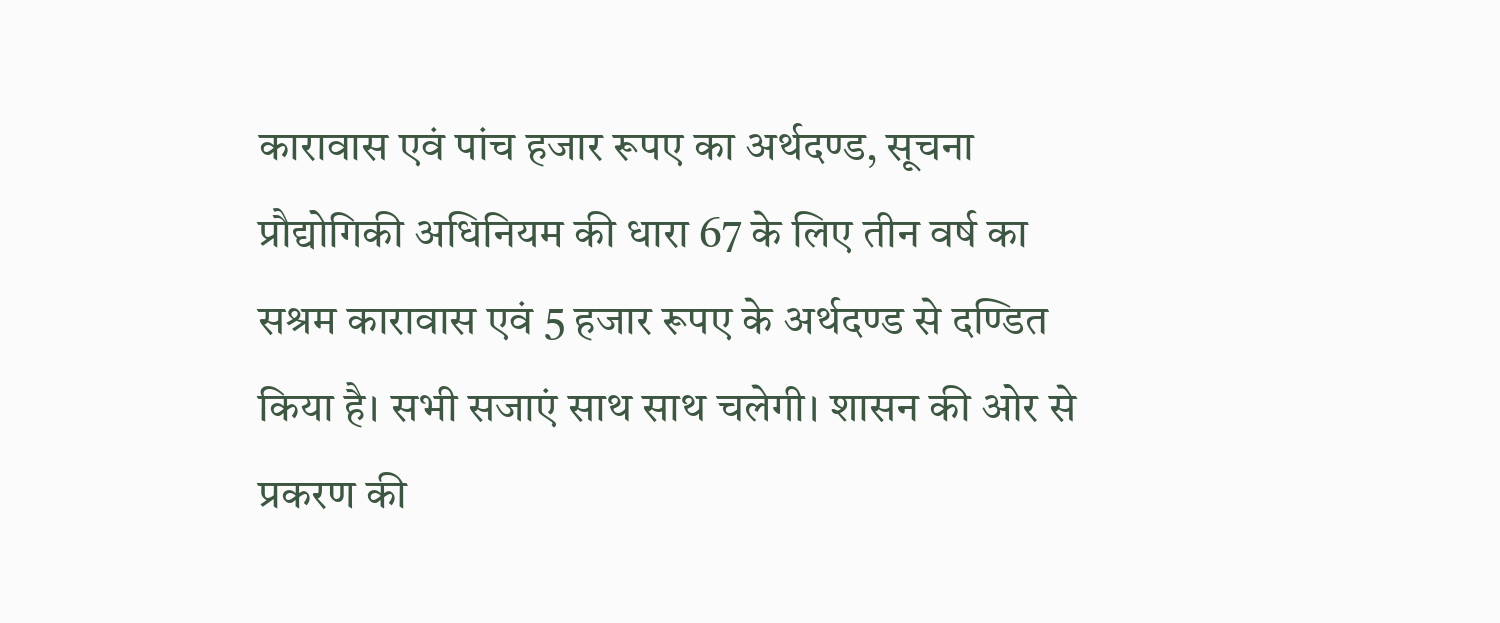कारावास एवं पांच हजार रूपए का अर्थदण्ड, सूचना प्रौद्योगिकी अधिनियम की धारा 67 के लिए तीन वर्ष का सश्रम कारावास एवं 5 हजार रूपए के अर्थदण्ड से दण्डित किया है। सभी सजाएं साथ साथ चलेगी। शासन की ओर से प्रकरण की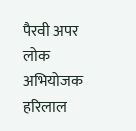पैरवी अपर लोक अभियोजक हरिलाल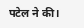पटेल ने की।